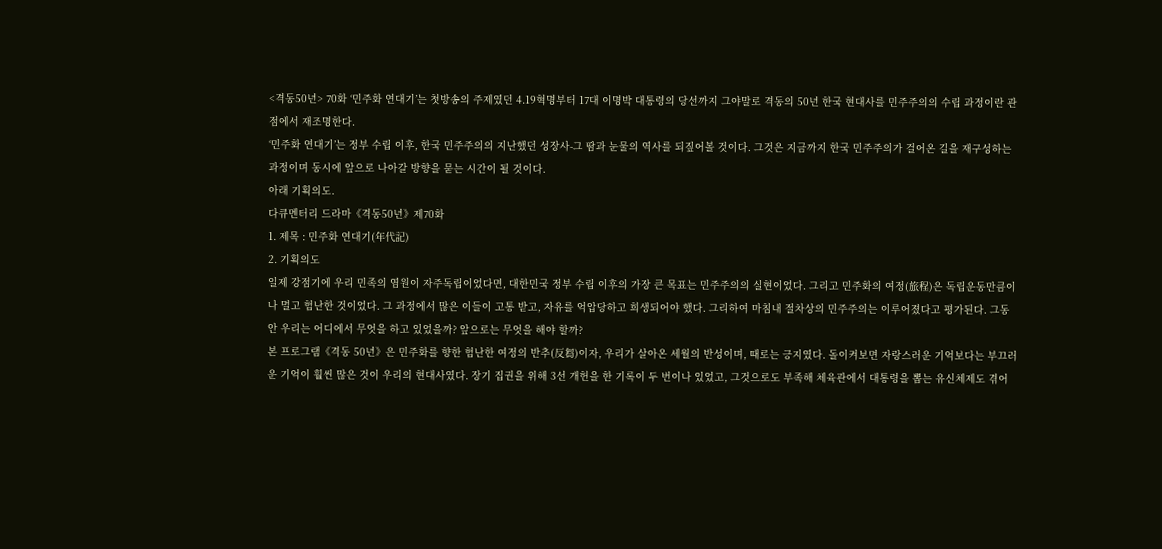<격동50년> 70화 ‘민주화 연대기’는 첫방송의 주제였던 4.19혁명부터 17대 이명박 대통령의 당선까지 그야말로 격동의 50년 한국 현대사를 민주주의의 수립 과정이란 관점에서 재조명한다.
‘민주화 연대기’는 정부 수립 이후, 한국 민주주의의 지난했던 성장사-그 땀과 눈물의 역사를 되짚어볼 것이다. 그것은 지금까지 한국 민주주의가 걸어온 길을 재구성하는 과정이며 동시에 앞으로 나아갈 방향을 묻는 시간이 될 것이다.
아래 기획의도.
다큐멘터리 드라마《격동50년》제70화
1. 제목 : 민주화 연대기(年代記)
2. 기획의도
일제 강점기에 우리 민족의 염원이 자주독립이었다면, 대한민국 정부 수립 이후의 가장 큰 목표는 민주주의의 실현이었다. 그리고 민주화의 여정(旅程)은 독립운동만큼이나 멀고 험난한 것이었다. 그 과정에서 많은 이들이 고통 받고, 자유를 억압당하고 희생되어야 했다. 그리하여 마침내 절차상의 민주주의는 이루어졌다고 평가된다. 그동안 우리는 어디에서 무엇을 하고 있었을까? 앞으로는 무엇을 해야 할까?
본 프로그램《격동 50년》은 민주화를 향한 험난한 여정의 반추(反芻)이자, 우리가 살아온 세월의 반성이며, 때로는 긍지였다. 돌이켜보면 자랑스러운 기억보다는 부끄러운 기억이 훨씬 많은 것이 우리의 현대사였다. 장기 집권을 위해 3선 개헌을 한 기록이 두 번이나 있었고, 그것으로도 부족해 체육관에서 대통령을 뽑는 유신체제도 겪어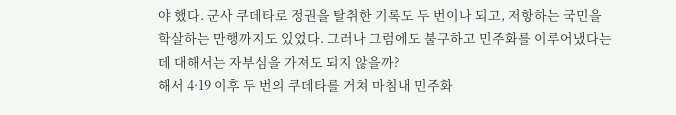야 했다. 군사 쿠데타로 정권을 탈취한 기록도 두 번이나 되고, 저항하는 국민을 학살하는 만행까지도 있었다. 그러나 그럼에도 불구하고 민주화를 이루어냈다는 데 대해서는 자부심을 가져도 되지 않을까?
해서 4·19 이후 두 번의 쿠데타를 거쳐 마침내 민주화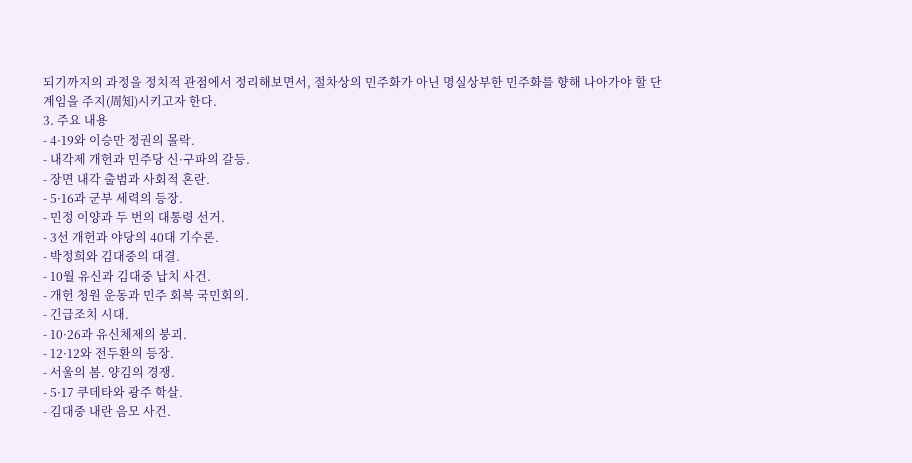되기까지의 과정을 정치적 관점에서 정리해보면서, 절차상의 민주화가 아닌 명실상부한 민주화를 향해 나아가야 할 단계임을 주지(周知)시키고자 한다.
3. 주요 내용
- 4·19와 이승만 정권의 몰락.
- 내각제 개헌과 민주당 신·구파의 갈등.
- 장면 내각 출범과 사회적 혼란.
- 5·16과 군부 세력의 등장.
- 민정 이양과 두 번의 대통령 선거.
- 3선 개헌과 야당의 40대 기수론.
- 박정희와 김대중의 대결.
- 10월 유신과 김대중 납치 사건.
- 개헌 청원 운동과 민주 회복 국민회의.
- 긴급조치 시대.
- 10·26과 유신체제의 붕괴.
- 12·12와 전두환의 등장.
- 서울의 봄. 양김의 경쟁.
- 5·17 쿠데타와 광주 학살.
- 김대중 내란 음모 사건.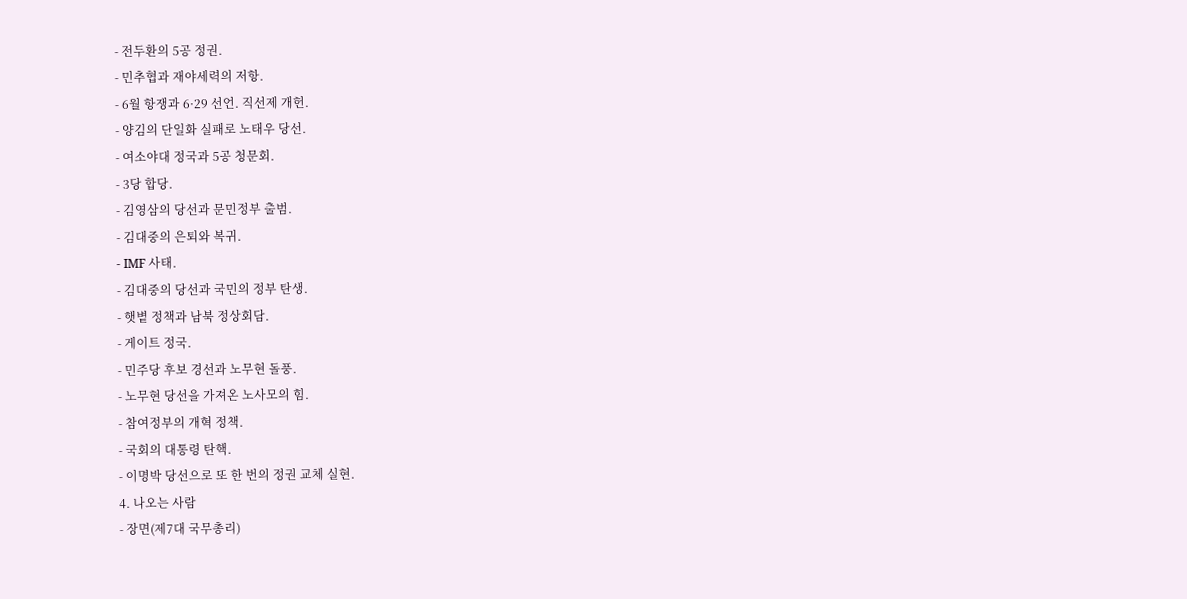- 전두환의 5공 정권.
- 민추협과 재야세력의 저항.
- 6월 항쟁과 6·29 선언. 직선제 개헌.
- 양김의 단일화 실패로 노태우 당선.
- 여소야대 정국과 5공 청문회.
- 3당 합당.
- 김영삼의 당선과 문민정부 출범.
- 김대중의 은퇴와 복귀.
- IMF 사태.
- 김대중의 당선과 국민의 정부 탄생.
- 햇볕 정책과 남북 정상회담.
- 게이트 정국.
- 민주당 후보 경선과 노무현 돌풍.
- 노무현 당선을 가져온 노사모의 힘.
- 참여정부의 개혁 정책.
- 국회의 대통령 탄핵.
- 이명박 당선으로 또 한 번의 정권 교체 실현.
4. 나오는 사람
- 장면(제7대 국무총리)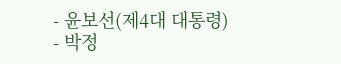- 윤보선(제4대 대통령)
- 박정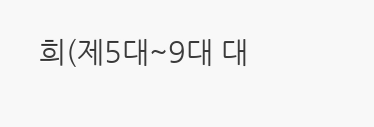희(제5대~9대 대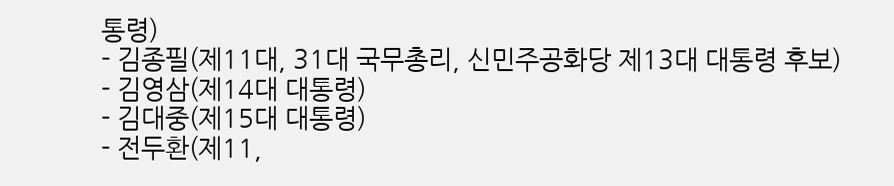통령)
- 김종필(제11대, 31대 국무총리, 신민주공화당 제13대 대통령 후보)
- 김영삼(제14대 대통령)
- 김대중(제15대 대통령)
- 전두환(제11,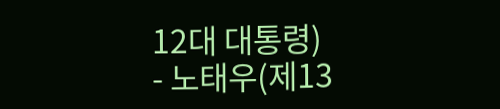12대 대통령)
- 노태우(제13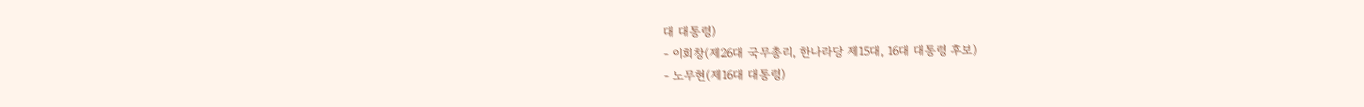대 대통령)
- 이회창(제26대 국무총리, 한나라당 제15대, 16대 대통령 후보)
- 노무현(제16대 대통령)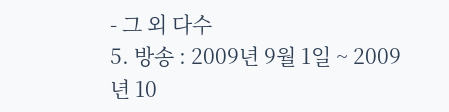- 그 외 다수
5. 방송 : 2009년 9월 1일 ~ 2009년 10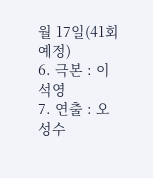월 17일(41회 예정)
6. 극본 : 이석영
7. 연출 : 오성수